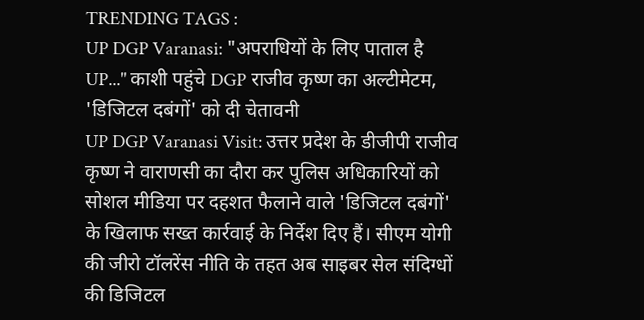TRENDING TAGS :
UP DGP Varanasi: "अपराधियों के लिए पाताल है UP..." काशी पहुंचे DGP राजीव कृष्ण का अल्टीमेटम, 'डिजिटल दबंगों' को दी चेतावनी
UP DGP Varanasi Visit: उत्तर प्रदेश के डीजीपी राजीव कृष्ण ने वाराणसी का दौरा कर पुलिस अधिकारियों को सोशल मीडिया पर दहशत फैलाने वाले 'डिजिटल दबंगों' के खिलाफ सख्त कार्रवाई के निर्देश दिए हैं। सीएम योगी की जीरो टॉलरेंस नीति के तहत अब साइबर सेल संदिग्धों की डिजिटल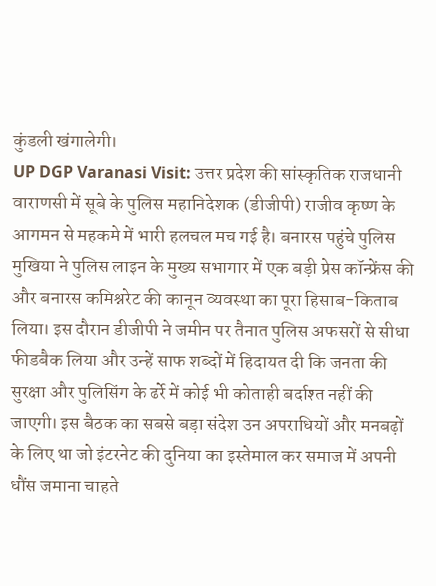कुंडली खंगालेगी।
UP DGP Varanasi Visit: उत्तर प्रदेश की सांस्कृतिक राजधानी वाराणसी में सूबे के पुलिस महानिदेशक (डीजीपी) राजीव कृष्ण के आगमन से महकमे में भारी हलचल मच गई है। बनारस पहुंचे पुलिस मुखिया ने पुलिस लाइन के मुख्य सभागार में एक बड़ी प्रेस कॉन्फ्रेंस की और बनारस कमिश्नरेट की कानून व्यवस्था का पूरा हिसाब-किताब लिया। इस दौरान डीजीपी ने जमीन पर तैनात पुलिस अफसरों से सीधा फीडबैक लिया और उन्हें साफ शब्दों में हिदायत दी कि जनता की सुरक्षा और पुलिसिंग के ढर्रे में कोई भी कोताही बर्दाश्त नहीं की जाएगी। इस बैठक का सबसे बड़ा संदेश उन अपराधियों और मनबढ़ों के लिए था जो इंटरनेट की दुनिया का इस्तेमाल कर समाज में अपनी धौंस जमाना चाहते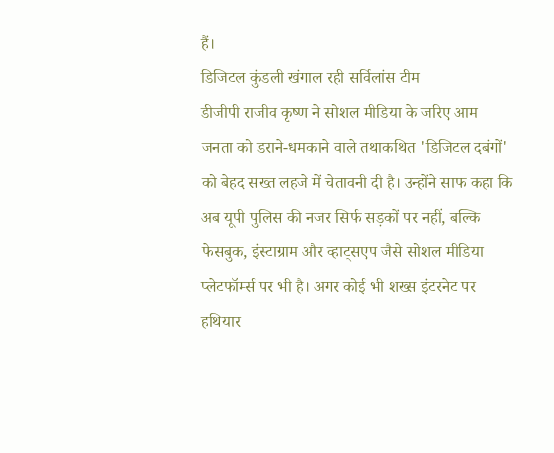हैं।
डिजिटल कुंडली खंगाल रही सर्विलांस टीम
डीजीपी राजीव कृष्ण ने सोशल मीडिया के जरिए आम जनता को डराने-धमकाने वाले तथाकथित 'डिजिटल दबंगों' को बेहद सख्त लहजे में चेतावनी दी है। उन्होंने साफ कहा कि अब यूपी पुलिस की नजर सिर्फ सड़कों पर नहीं, बल्कि फेसबुक, इंस्टाग्राम और व्हाट्सएप जैसे सोशल मीडिया प्लेटफॉर्म्स पर भी है। अगर कोई भी शख्स इंटरनेट पर हथियार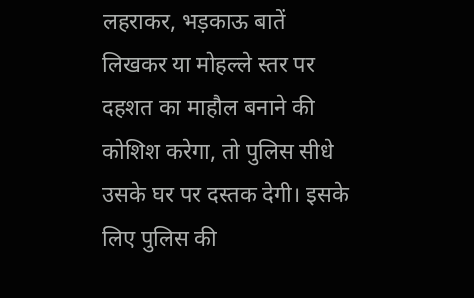लहराकर, भड़काऊ बातें लिखकर या मोहल्ले स्तर पर दहशत का माहौल बनाने की कोशिश करेगा, तो पुलिस सीधे उसके घर पर दस्तक देगी। इसके लिए पुलिस की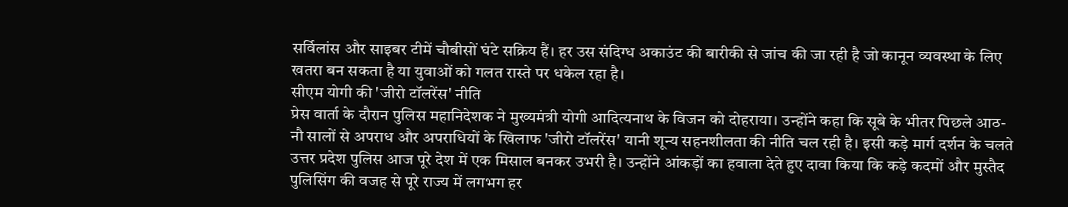सर्विलांस और साइबर टीमें चौबीसों घंटे सक्रिय हैं। हर उस संदिग्ध अकाउंट की बारीकी से जांच की जा रही है जो कानून व्यवस्था के लिए खतरा बन सकता है या युवाओं को गलत रास्ते पर धकेल रहा है।
सीएम योगी की 'जीरो टॉलरेंस' नीति
प्रेस वार्ता के दौरान पुलिस महानिदेशक ने मुख्यमंत्री योगी आदित्यनाथ के विजन को दोहराया। उन्होंने कहा कि सूबे के भीतर पिछले आठ-नौ सालों से अपराध और अपराधियों के खिलाफ 'जीरो टॉलरेंस' यानी शून्य सहनशीलता की नीति चल रही है। इसी कड़े मार्ग दर्शन के चलते उत्तर प्रदेश पुलिस आज पूरे देश में एक मिसाल बनकर उभरी है। उन्होंने आंकड़ों का हवाला देते हुए दावा किया कि कड़े कदमों और मुस्तैद पुलिसिंग की वजह से पूरे राज्य में लगभग हर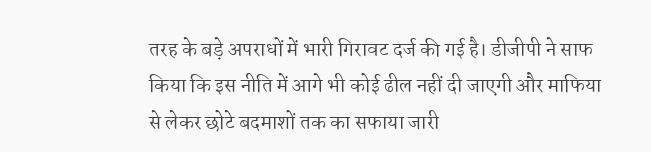तरह के बड़े अपराधों में भारी गिरावट दर्ज की गई है। डीजीपी ने साफ किया कि इस नीति में आगे भी कोई ढील नहीं दी जाएगी और माफिया से लेकर छोटे बदमाशों तक का सफाया जारी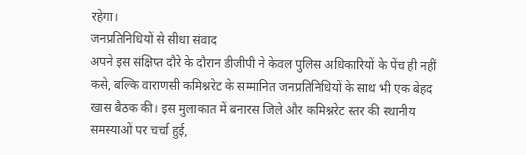रहेगा।
जनप्रतिनिधियों से सीधा संवाद
अपने इस संक्षिप्त दौरे के दौरान डीजीपी ने केवल पुलिस अधिकारियों के पेंच ही नहीं कसे, बल्कि वाराणसी कमिश्नरेट के सम्मानित जनप्रतिनिधियों के साथ भी एक बेहद खास बैठक की। इस मुलाकात में बनारस जिले और कमिश्नरेट स्तर की स्थानीय समस्याओं पर चर्चा हुई,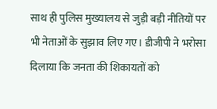साथ ही पुलिस मुख्यालय से जुड़ी बड़ी नीतियों पर भी नेताओं के सुझाव लिए गए। डीजीपी ने भरोसा दिलाया कि जनता की शिकायतों को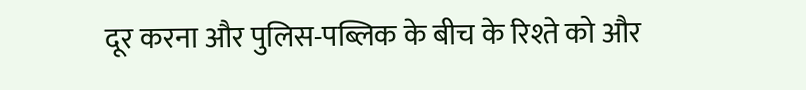दूर करना और पुलिस-पब्लिक के बीच के रिश्ते को और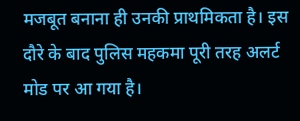मजबूत बनाना ही उनकी प्राथमिकता है। इस दौरे के बाद पुलिस महकमा पूरी तरह अलर्ट मोड पर आ गया है।